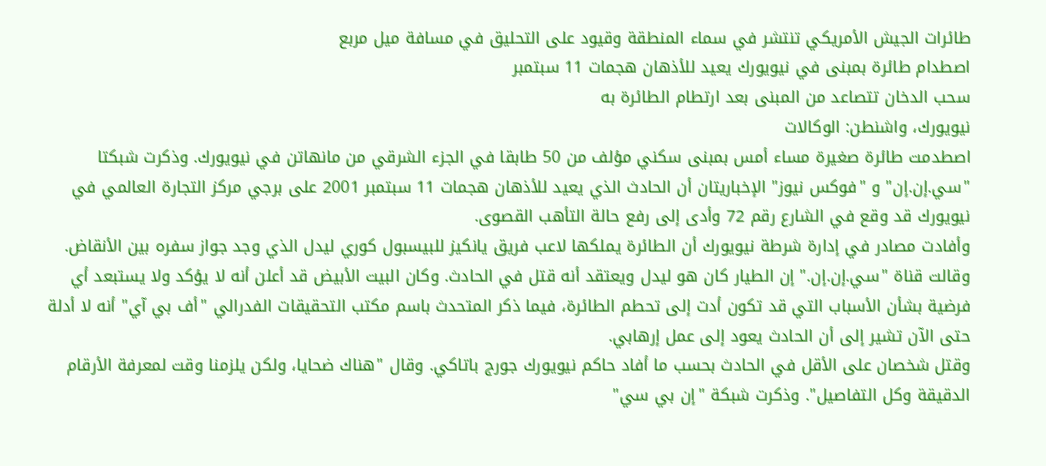طائرات الجيش الأمريكي تنتشر في سماء المنطقة وقيود على التحليق في مسافة ميل مربع
اصطدام طائرة بمبنى في نيويورك يعيد للأذهان هجمات 11 سبتمبر
سحب الدخان تتصاعد من المبنى بعد ارتطام الطائرة به
نيويورك، واشنطن: الوكالات
اصطدمت طائرة صغيرة مساء أمس بمبنى سكني مؤلف من 50 طابقا في الجزء الشرقي من مانهاتن في نيويورك. وذكرت شبكتا "سي.إن.إن" و "فوكس نيوز" الإخباريتان أن الحادث الذي يعيد للأذهان هجمات 11 سبتمبر 2001 على برجي مركز التجارة العالمي في نيويورك قد وقع في الشارع رقم 72 وأدى إلى رفع حالة التأهب القصوى.
وأفادت مصادر في إدارة شرطة نيويورك أن الطائرة يملكها لاعب فريق يانكيز للبيسبول كوري ليدل الذي وجد جواز سفره بين الأنقاض. وقالت قناة "سي.إن.إن." إن الطيار كان هو ليدل ويعتقد أنه قتل في الحادث. وكان البيت الأبيض قد أعلن أنه لا يؤكد ولا يستبعد أي فرضية بشأن الأسباب التي قد تكون أدت إلى تحطم الطائرة، فيما ذكر المتحدث باسم مكتب التحقيقات الفدرالي "أف بي آي" أنه لا أدلة حتى الآن تشير إلى أن الحادث يعود إلى عمل إرهابي.
وقتل شخصان على الأقل في الحادث بحسب ما أفاد حاكم نيويورك جورج باتاكي. وقال "هناك ضحايا، ولكن يلزمنا وقت لمعرفة الأرقام الدقيقة وكل التفاصيل". وذكرت شبكة "إن بي سي"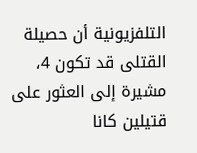التلفزيونية أن حصيلة القتلى قد تكون 4، مشيرة إلى العثور على قتيلين كانا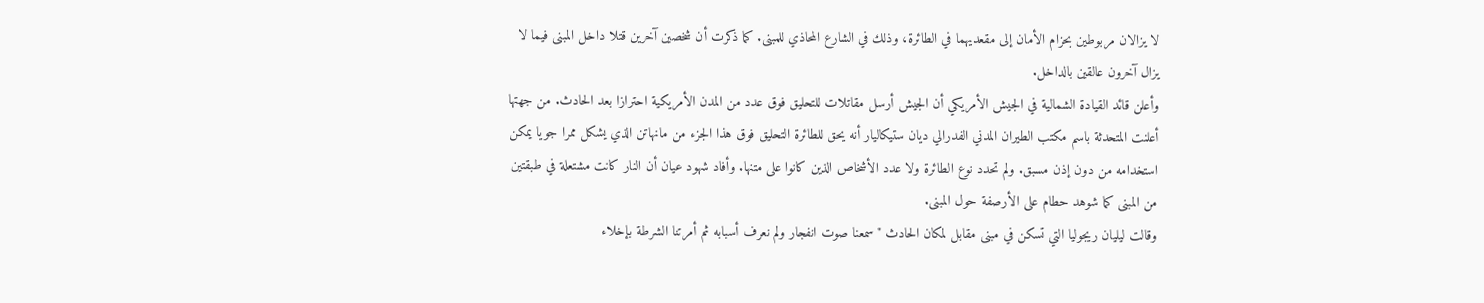لا يزالان مربوطين بحزام الأمان إلى مقعديهما في الطائرة، وذلك في الشارع المحاذي للمبنى. كما ذكرت أن شخصين آخرين قتلا داخل المبنى فيما لا يزال آخرون عالقين بالداخل.
وأعلن قائد القيادة الشمالية في الجيش الأمريكي أن الجيش أرسل مقاتلات للتحليق فوق عدد من المدن الأمريكية احترازا بعد الحادث. من جهتها أعلنت المتحدثة باسم مكتب الطيران المدني الفدرالي ديان ستيكاليار أنه يحق للطائرة التحليق فوق هذا الجزء من مانهاتن الذي يشكل ممرا جويا يمكن استخدامه من دون إذن مسبق. ولم تحدد نوع الطائرة ولا عدد الأشخاص الذين كانوا على متنها. وأفاد شهود عيان أن النار كانت مشتعلة في طبقتين من المبنى كما شوهد حطام على الأرصفة حول المبنى.
وقالت ليليان ريجوليا التي تسكن في مبنى مقابل لمكان الحادث "سمعنا صوت انفجار ولم نعرف أسبابه ثم أمرتنا الشرطة بإخلاء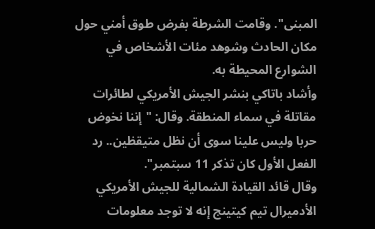المبنى". وقامت الشرطة بفرض طوق أمني حول مكان الحادث وشوهد مئات الأشخاص في الشوارع المحيطة به.
وأشاد باتاكي بنشر الجيش الأمريكي لطائرات مقاتلة في سماء المنطقة. وقال: "إننا نخوض حربا وليس علينا سوى أن نظل متيقظين.. رد الفعل الأول كان تذكر 11 سبتمبر".
وقال قائد القيادة الشمالية للجيش الأمريكي الأدميرال تيم كيتينج إنه لا توجد معلومات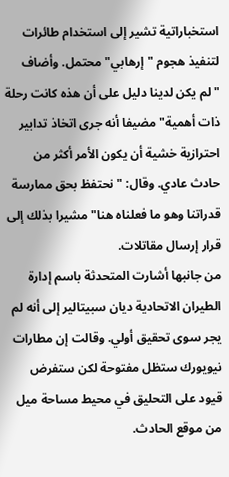استخباراتية تشير إلى استخدام طائرات لتنفيذ هجوم "إرهابي" محتمل. وأضاف "لم يكن لدينا دليل على أن هذه كانت رحلة ذات أهمية" مضيفا أنه جرى اتخاذ تدابير احترازية خشية أن يكون الأمر أكثر من حادث عادي. وقال: "نحتفظ بحق ممارسة قدراتنا وهو ما فعلناه هنا" مشيرا بذلك إلى قرار إرسال مقاتلات.
من جانبها أشارت المتحدثة باسم إدارة الطيران الاتحادية ديان سبيتالير إلى أنه لم يجر سوى تحقيق أولي. وقالت إن مطارات نيويورك ستظل مفتوحة لكن ستفرض قيود على التحليق في محيط مساحة ميل من موقع الحادث.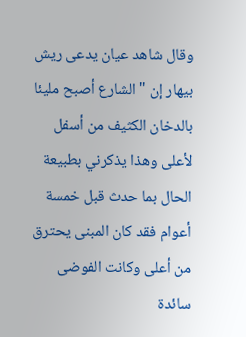وقال شاهد عيان يدعى ريش بيهار إن "الشارع أصبح مليئا بالدخان الكثيف من أسفل لأعلى وهذا يذكرني بطبيعة الحال بما حدث قبل خمسة أعوام فقد كان المبنى يحترق من أعلى وكانت الفوضى سائدة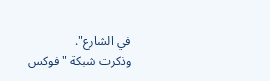في الشارع".
وذكرت شبكة "فوكس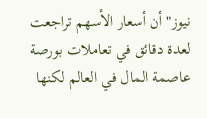نيوز" أن أسعار الأسهم تراجعت لعدة دقائق في تعاملات بورصة عاصمة المال في العالم لكنها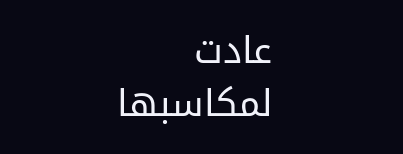عادت لمكاسبها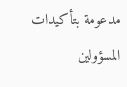مدعومة بتأكيدات المسؤولين